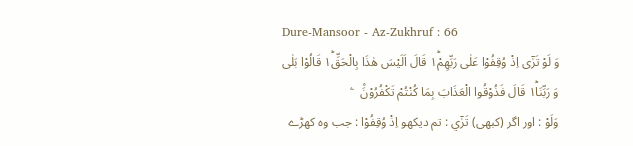Dure-Mansoor - Az-Zukhruf : 66
وَ لَوْ تَرٰۤى اِذْ وُقِفُوْا عَلٰى رَبِّهِمْ١ؕ قَالَ اَلَیْسَ هٰذَا بِالْحَقِّ١ؕ قَالُوْا بَلٰى وَ رَبِّنَا١ؕ قَالَ فَذُوْقُوا الْعَذَابَ بِمَا كُنْتُمْ تَكْفُرُوْنَ۠   ۧ
وَلَوْ : اور اگر (کبھی) تَرٰٓي : تم دیکھو اِذْ وُقِفُوْا : جب وہ کھڑے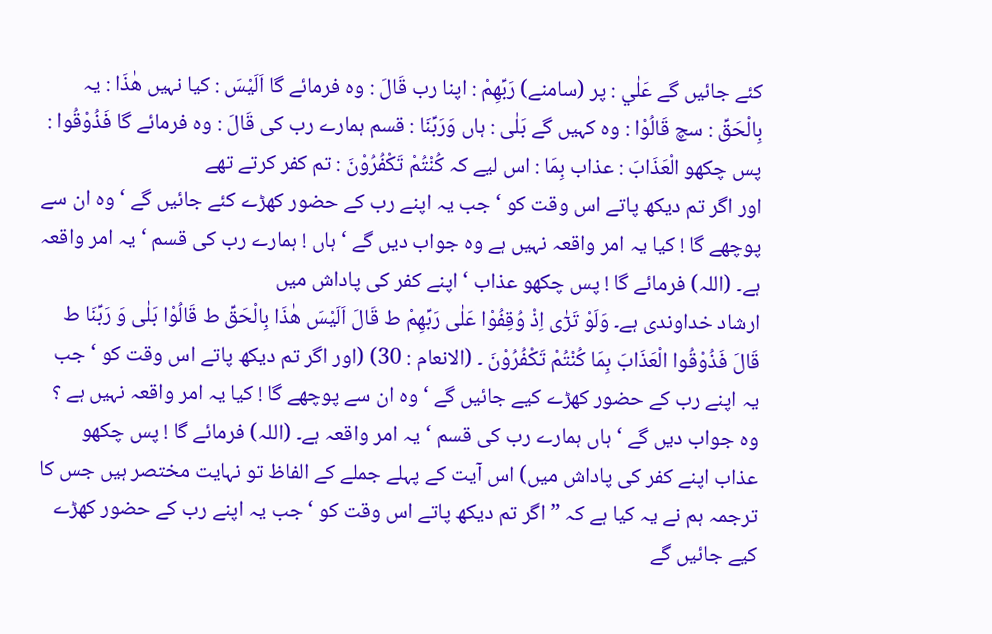کئے جائیں گے عَلٰي : پر (سامنے) رَبِّهِمْ : اپنا رب قَالَ : وہ فرمائے گا اَلَيْسَ : کیا نہیں هٰذَا : یہ بِالْحَقِّ : سچ قَالُوْا : وہ کہیں گے بَلٰى : ہاں وَرَبِّنَا : قسم ہمارے رب کی قَالَ : وہ فرمائے گا فَذُوْقُوا : پس چکھو الْعَذَابَ : عذاب بِمَا : اس لیے کہ كُنْتُمْ تَكْفُرُوْنَ : تم کفر کرتے تھے
اور اگر تم دیکھ پاتے اس وقت کو ‘ جب یہ اپنے رب کے حضور کھڑے کئے جائیں گے ‘ وہ ان سے پوچھے گا ! کیا یہ امر واقعہ نہیں ہے وہ جواب دیں گے ‘ ہاں ! ہمارے رب کی قسم ‘ یہ امر واقعہ ہے۔ (اللہ) فرمائے گا ! پس چکھو عذاب ‘ اپنے کفر کی پاداش میں
ارشاد خداوندی ہے۔ وَلَوْ تَرٰٓی اِذْ وُقِفُوْا عَلٰی رَبِّھِمْ ط قَالَ اَلَیْسَ ھٰذَا بِالْحَقِّ ط قَالُوْا بَلٰی وَ رَبِّنَا ط قَالَ فَذُوْقُوا الْعَذَابَ بِمَا کُنْتُمْ تَکْفُرُوْنَ ۔ (الانعام : 30) (اور اگر تم دیکھ پاتے اس وقت کو ‘ جب یہ اپنے رب کے حضور کھڑے کیے جائیں گے ‘ وہ ان سے پوچھے گا ! کیا یہ امر واقعہ نہیں ہے ؟ وہ جواب دیں گے ‘ ہاں ہمارے رب کی قسم ‘ یہ امر واقعہ ہے۔ (اللہ) فرمائے گا ! پس چکھو عذاب اپنے کفر کی پاداش میں) اس آیت کے پہلے جملے کے الفاظ تو نہایت مختصر ہیں جس کا ترجمہ ہم نے یہ کیا ہے کہ ” اگر تم دیکھ پاتے اس وقت کو ‘ جب یہ اپنے رب کے حضور کھڑے کیے جائیں گے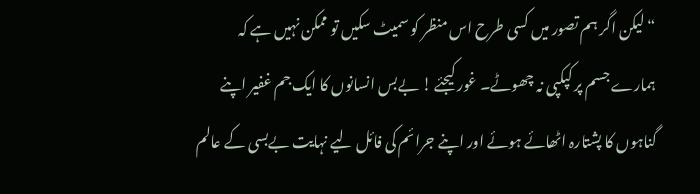“ لیکن اگر ہم تصور میں کسی طرح اس منظر کو سمیٹ سکیں تو ممکن نہیں ہے کہ ہمارے جسم پر کپکپی نہ چھوٹے۔ غور کیجئے ! بےبس انسانوں کا ایک جم غفیر اپنے گناہوں کا پشتارہ اٹھائے ہوئے اور اپنے جرائم کی فائل لیے نہایت بےبسی کے عالم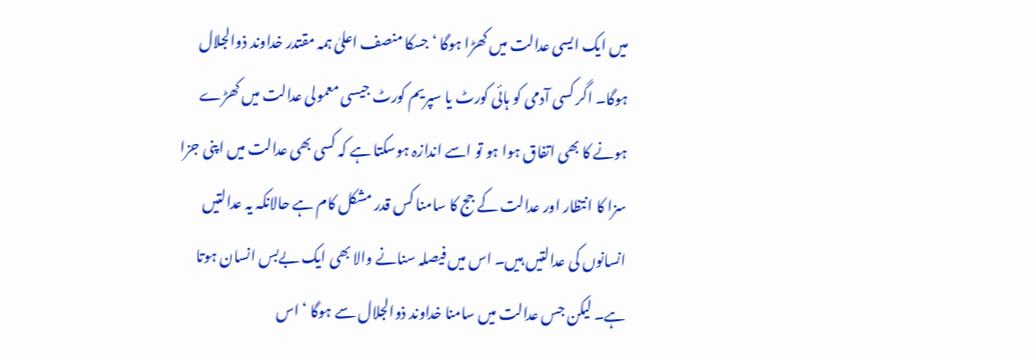میں ایک ایسی عدالت میں کھڑا ہوگا ‘ جسکا منصف اعلیٰ ہمہ مقتدر خداوند ذوالجلال ہوگا۔ اگر کسی آدمی کو ہائی کورٹ یا سپریم کورٹ جیسی معمولی عدالت میں کھڑے ہونے کا بھی اتفاق ہوا ہو تو اسے اندازہ ہوسکتا ہے کہ کسی بھی عدالت میں اپنی جزا سزا کا انتظار اور عدالت کے جج کا سامنا کس قدر مشکل کام ہے حالانکہ یہ عدالتیں انسانوں کی عدالتیں ہیں۔ اس میں فیصلہ سنانے والا بھی ایک بےبس انسان ہوتا ہے۔ لیکن جس عدالت میں سامنا خداوند ذوالجلال سے ہوگا ‘ اس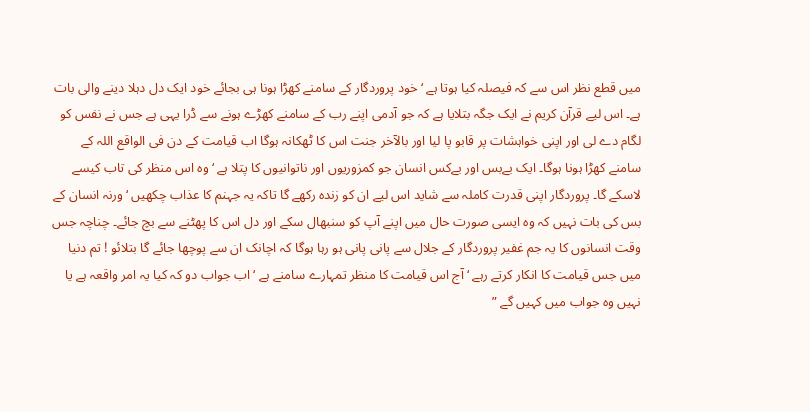میں قطع نظر اس سے کہ فیصلہ کیا ہوتا ہے ‘ خود پروردگار کے سامنے کھڑا ہونا ہی بجائے خود ایک دل دہلا دینے والی بات ہے۔ اس لیے قرآن کریم نے ایک جگہ بتلایا ہے کہ جو آدمی اپنے رب کے سامنے کھڑے ہونے سے ڈرا یہی ہے جس نے نفس کو لگام دے لی اور اپنی خواہشات پر قابو پا لیا اور بالآخر جنت اس کا ٹھکانہ ہوگا اب قیامت کے دن فی الواقع اللہ کے سامنے کھڑا ہونا ہوگا۔ ایک بےبس اور بےکس انسان جو کمزوریوں اور ناتوانیوں کا پتلا ہے ‘ وہ اس منظر کی تاب کیسے لاسکے گا۔ پروردگار اپنی قدرت کاملہ سے شاید اس لیے ان کو زندہ رکھے گا تاکہ یہ جہنم کا عذاب چکھیں ‘ ورنہ انسان کے بس کی بات نہیں کہ وہ ایسی صورت حال میں اپنے آپ کو سنبھال سکے اور دل اس کا پھٹنے سے بچ جائے۔ چناچہ جس وقت انسانوں کا یہ جم غفیر پروردگار کے جلال سے پانی پانی ہو رہا ہوگا کہ اچانک ان سے پوچھا جائے گا بتلائو ! تم دنیا میں جس قیامت کا انکار کرتے رہے ‘ آج اس قیامت کا منظر تمہارے سامنے ہے ‘ اب جواب دو کہ کیا یہ امر واقعہ ہے یا نہیں وہ جواب میں کہیں گے ”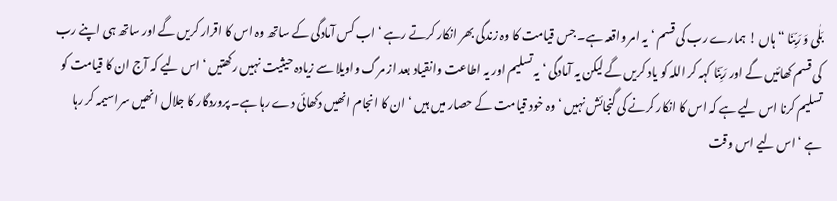بَلٰی وَ رَبِّنَا “ ہاں ! ہمارے رب کی قسم ‘ یہ امر واقعہ ہے۔ جس قیامت کا وہ زندگی بھر انکار کرتے رہے ‘ اب کس آمادگی کے ساتھ وہ اس کا اقرار کریں گے اور ساتھ ہی اپنے رب کی قسم کھائیں گے اور رَبِّنَا کہہ کر اللہ کو یاد کریں گے لیکن یہ آمادگی ‘ یہ تسلیم اور یہ اطاعت وانقیاد بعد از مرگ واویلا سے زیادہ حیثیت نہیں رکھتیں ‘ اس لیے کہ آج ان کا قیامت کو تسلیم کرنا اس لیے ہے کہ اس کا انکار کرنے کی گنجائش نہیں ‘ وہ خود قیامت کے حصار میں ہیں ‘ ان کا انجام انھیں دکھائی دے رہا ہے۔ پروردگار کا جلال انھیں سراسیمہ کر رہا ہے ‘ اس لیے اس وقت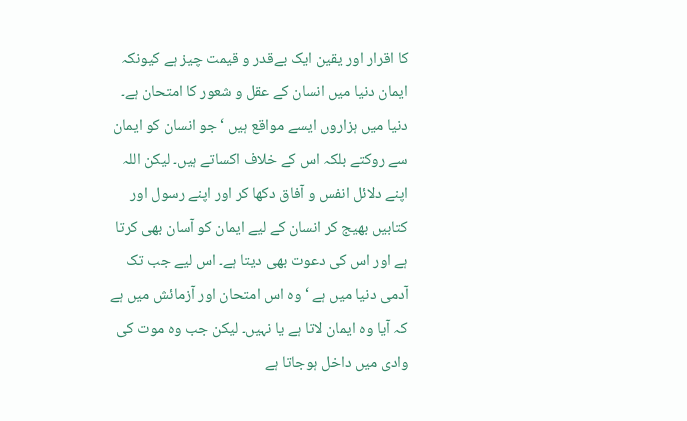کا اقرار اور یقین ایک بےقدر و قیمت چیز ہے کیونکہ ایمان دنیا میں انسان کے عقل و شعور کا امتحان ہے۔ دنیا میں ہزاروں ایسے مواقع ہیں ‘ جو انسان کو ایمان سے روکتے بلکہ اس کے خلاف اکساتے ہیں۔ لیکن اللہ اپنے دلائل انفس و آفاق دکھا کر اور اپنے رسول اور کتابیں بھیج کر انسان کے لیے ایمان کو آسان بھی کرتا ہے اور اس کی دعوت بھی دیتا ہے۔ اس لیے جب تک آدمی دنیا میں ہے ‘ وہ اس امتحان اور آزمائش میں ہے کہ آیا وہ ایمان لاتا ہے یا نہیں۔ لیکن جب وہ موت کی وادی میں داخل ہوجاتا ہے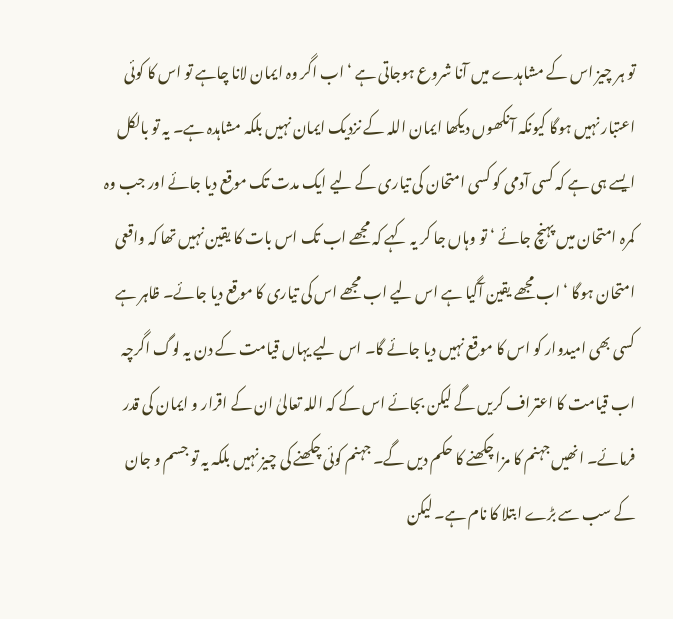تو ہر چیز اس کے مشاہدے میں آنا شروع ہوجاتی ہے ‘ اب اگر وہ ایمان لانا چاہے تو اس کا کوئی اعتبار نہیں ہوگا کیونکہ آنکھوں دیکھا ایمان اللہ کے نزدیک ایمان نہیں بلکہ مشاہدہ ہے۔ یہ تو بالکل ایسے ہی ہے کہ کسی آدمی کو کسی امتحان کی تیاری کے لیے ایک مدت تک موقع دیا جائے اور جب وہ کمرہ امتحان میں پہنچ جائے ‘ تو وہاں جا کر یہ کہے کہ مجھے اب تک اس بات کا یقین نہیں تھا کہ واقعی امتحان ہوگا ‘ اب مجھے یقین آگیا ہے اس لیے اب مجھے اس کی تیاری کا موقع دیا جائے۔ ظاہر ہے کسی بھی امیدوار کو اس کا موقع نہیں دیا جائے گا۔ اس لیے یہاں قیامت کے دن یہ لوگ اگرچہ اب قیامت کا اعتراف کریں گے لیکن بجائے اس کے کہ اللہ تعالیٰ ان کے اقرار و ایمان کی قدر فرمائے۔ انھیں جہنم کا مزا چکھنے کا حکم دیں گے۔ جہنم کوئی چکھنے کی چیز نہیں بلکہ یہ تو جسم و جان کے سب سے بڑے ابتلا کا نام ہے۔ لیکن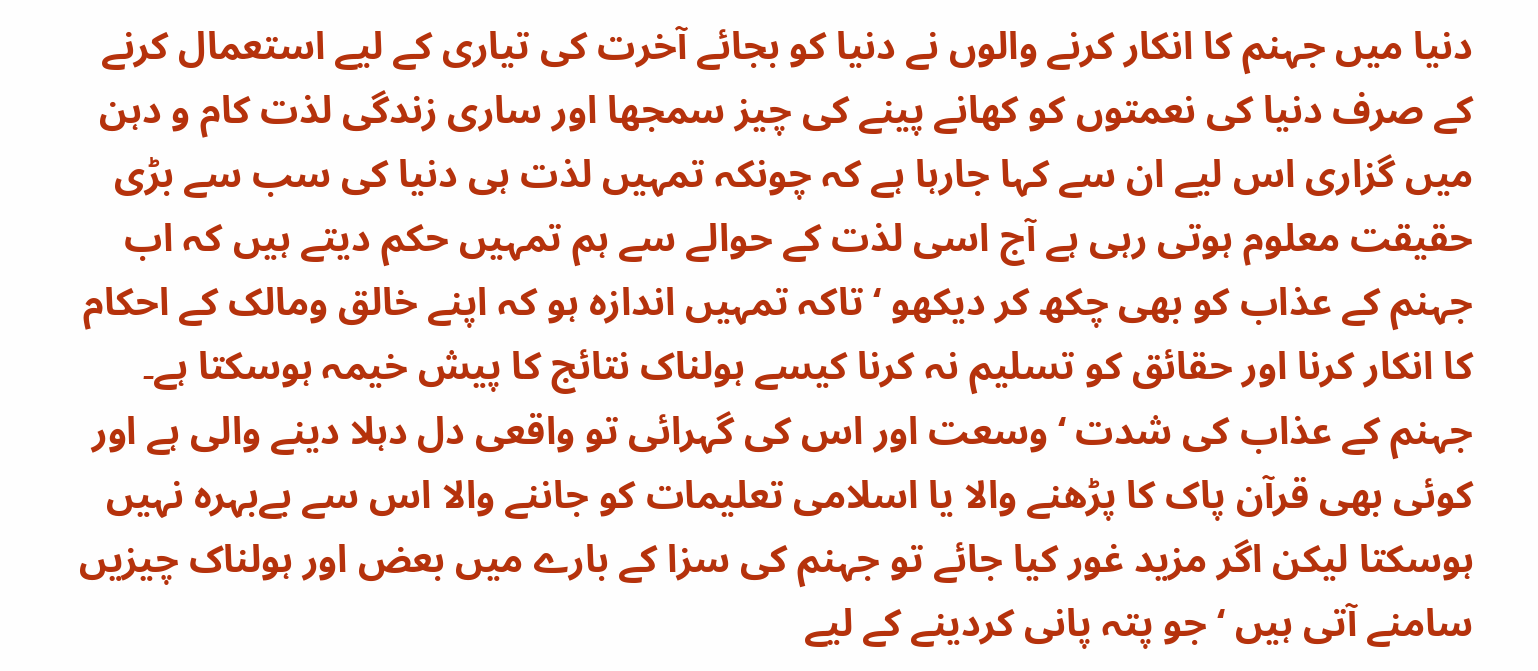دنیا میں جہنم کا انکار کرنے والوں نے دنیا کو بجائے آخرت کی تیاری کے لیے استعمال کرنے کے صرف دنیا کی نعمتوں کو کھانے پینے کی چیز سمجھا اور ساری زندگی لذت کام و دہن میں گزاری اس لیے ان سے کہا جارہا ہے کہ چونکہ تمہیں لذت ہی دنیا کی سب سے بڑی حقیقت معلوم ہوتی رہی ہے آج اسی لذت کے حوالے سے ہم تمہیں حکم دیتے ہیں کہ اب جہنم کے عذاب کو بھی چکھ کر دیکھو ‘ تاکہ تمہیں اندازہ ہو کہ اپنے خالق ومالک کے احکام کا انکار کرنا اور حقائق کو تسلیم نہ کرنا کیسے ہولناک نتائج کا پیش خیمہ ہوسکتا ہے۔ جہنم کے عذاب کی شدت ‘ وسعت اور اس کی گہرائی تو واقعی دل دہلا دینے والی ہے اور کوئی بھی قرآن پاک کا پڑھنے والا یا اسلامی تعلیمات کو جاننے والا اس سے بےبہرہ نہیں ہوسکتا لیکن اگر مزید غور کیا جائے تو جہنم کی سزا کے بارے میں بعض اور ہولناک چیزیں سامنے آتی ہیں ‘ جو پتہ پانی کردینے کے لیے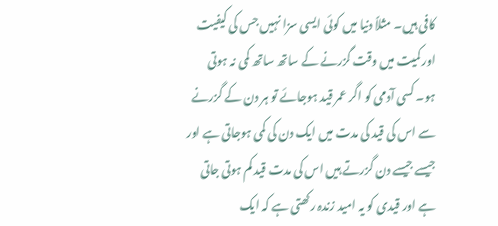کافی ہیں۔ مثلاً دنیا میں کوئی ایسی سزا نہیں جس کی کیفیت اور کمیت میں وقت گزرنے کے ساتھ ساتھ کمی نہ ہوتی ہو۔ کسی آدمی کو اگر عمر قید ہوجائے تو ہر دن کے گزرنے سے اس کی قید کی مدت میں ایک دن کی کمی ہوجاتی ہے اور جیسے جیسے دن گزرتے ہیں اس کی مدت قید کم ہوتی جاتی ہے اور قیدی کو یہ امید زندہ رکھتی ہے کہ ایک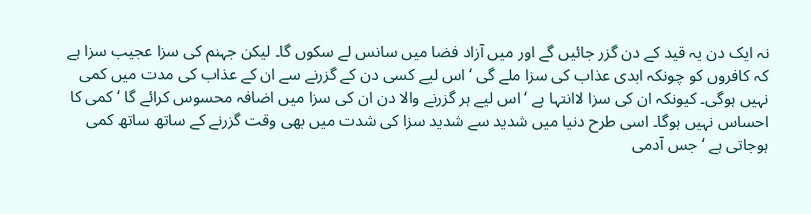نہ ایک دن یہ قید کے دن گزر جائیں گے اور میں آزاد فضا میں سانس لے سکوں گا۔ لیکن جہنم کی سزا عجیب سزا ہے کہ کافروں کو چونکہ ابدی عذاب کی سزا ملے گی ‘ اس لیے کسی دن کے گزرنے سے ان کے عذاب کی مدت میں کمی نہیں ہوگی۔ کیونکہ ان کی سزا لاانتہا ہے ‘ اس لیے ہر گزرنے والا دن ان کی سزا میں اضافہ محسوس کرائے گا ‘ کمی کا احساس نہیں ہوگا۔ اسی طرح دنیا میں شدید سے شدید سزا کی شدت میں بھی وقت گزرنے کے ساتھ ساتھ کمی ہوجاتی ہے ‘ جس آدمی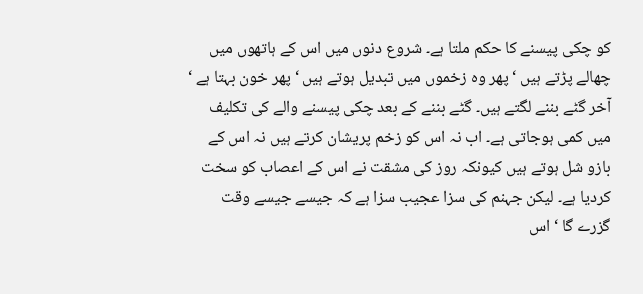کو چکی پیسنے کا حکم ملتا ہے۔ شروع دنوں میں اس کے ہاتھوں میں چھالے پڑتے ہیں ‘ پھر وہ زخموں میں تبدیل ہوتے ہیں ‘ پھر خون بہتا ہے ‘ آخر گٹے بننے لگتے ہیں۔ گٹے بننے کے بعد چکی پیسنے والے کی تکلیف میں کمی ہوجاتی ہے۔ اب نہ اس کو زخم پریشان کرتے ہیں نہ اس کے بازو شل ہوتے ہیں کیونکہ روز کی مشقت نے اس کے اعصاب کو سخت کردیا ہے۔ لیکن جہنم کی سزا عجیب سزا ہے کہ جیسے جیسے وقت گزرے گا ‘ اس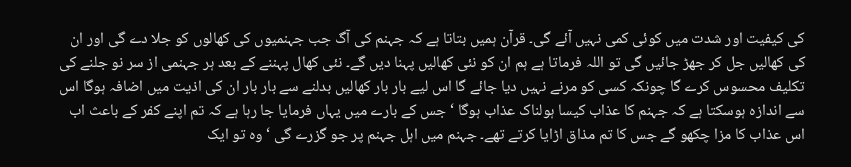کی کیفیت اور شدت میں کوئی کمی نہیں آئے گی۔ قرآن ہمیں بتاتا ہے کہ جہنم کی آگ جب جہنمیوں کی کھالوں کو جلا دے گی اور ان کی کھالیں جل کر جھڑ جائیں گی تو اللہ فرماتا ہے ہم ان کو نئی کھالیں پہنا دیں گے۔ نئی کھال پہننے کے بعد ہر جہنمی از سر نو جلنے کی تکلیف محسوس کرے گا چونکہ کسی کو مرنے نہیں دیا جائے گا اس لیے بار بار کھالیں بدلنے سے بار بار ان کی اذیت میں اضافہ ہوگا اس سے اندازہ ہوسکتا ہے کہ جہنم کا عذاب کیسا ہولناک عذاب ہوگا ‘ جس کے بارے میں یہاں فرمایا جا رہا ہے کہ تم اپنے کفر کے باعث اب اس عذاب کا مزا چکھو گے جس کا تم مذاق اڑایا کرتے تھے۔ جہنم میں اہل جہنم پر جو گزرے گی ‘ وہ تو ایک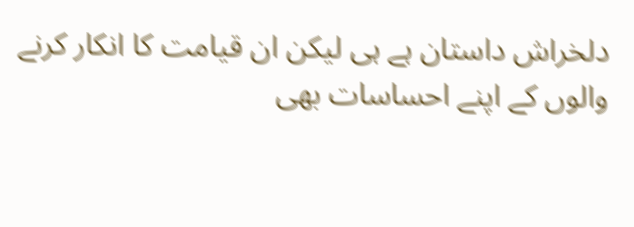دلخراش داستان ہے ہی لیکن ان قیامت کا انکار کرنے والوں کے اپنے احساسات بھی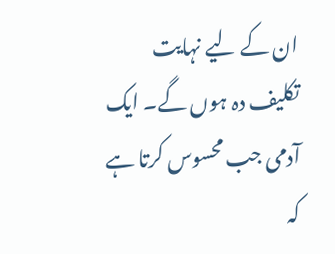ان کے لیے نہایت تکلیف دہ ہوں گے۔ ایک آدمی جب محسوس کرتا ہے کہ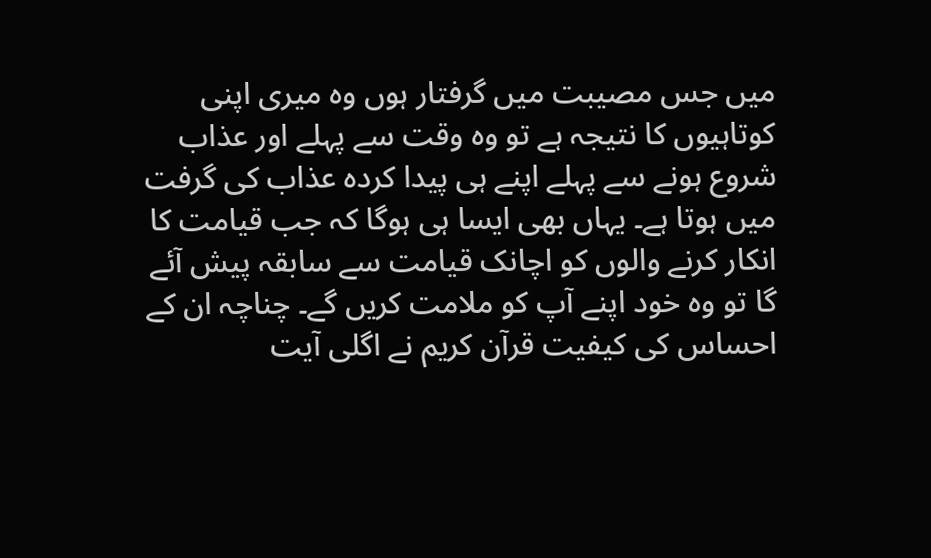میں جس مصیبت میں گرفتار ہوں وہ میری اپنی کوتاہیوں کا نتیجہ ہے تو وہ وقت سے پہلے اور عذاب شروع ہونے سے پہلے اپنے ہی پیدا کردہ عذاب کی گرفت میں ہوتا ہے۔ یہاں بھی ایسا ہی ہوگا کہ جب قیامت کا انکار کرنے والوں کو اچانک قیامت سے سابقہ پیش آئے گا تو وہ خود اپنے آپ کو ملامت کریں گے۔ چناچہ ان کے احساس کی کیفیت قرآن کریم نے اگلی آیت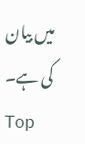میں بیان کی ہے۔
Top